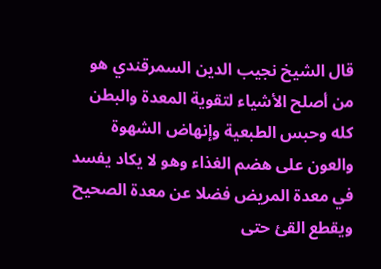قال الشيخ نجيب الدين السمرقندي هو من أصلح الأشياء لتقوية المعدة والبطن كله وحبس الطبعية وإنهاض الشهوة والعون على هضم الغذاء وهو لا يكاد يفسد في معدة المريض فضلا عن معدة الصحيح ويقطع القئ حتى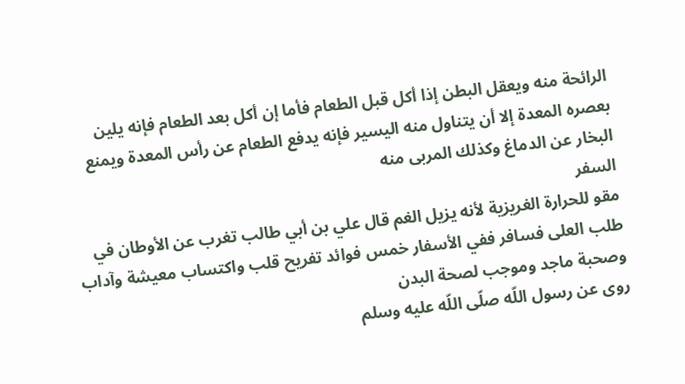الرائحة منه ويعقل البطن إذا أكل قبل الطعام فأما إن أكل بعد الطعام فإنه يلين بعصره المعدة إلا أن يتناول منه اليسير فإنه يدفع الطعام عن رأس المعدة ويمنع البخار عن الدماغ وكذلك المربى منه
السفر
مقو للحرارة الغريزية لأنه يزيل الغم قال علي بن أبي طالب تغرب عن الأوطان في طلب العلى فسافر ففي الأسفار خمس فوائد تفريح قلب واكتساب معيشة وآداب وصحبة ماجد وموجب لصحة البدن
روى عن رسول اللّه صلّى اللّه عليه وسلم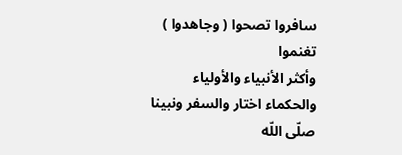سافروا تصحوا ( وجاهدوا ) تغنموا
وأكثر الأنبياء والأولياء والحكماء اختار والسفر ونبينا صلّى اللّه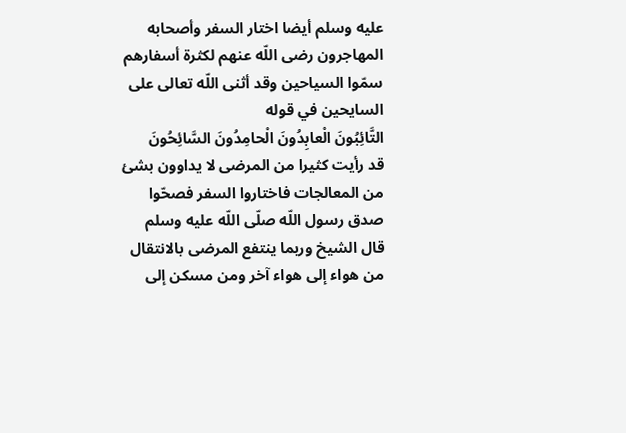عليه وسلم أيضا اختار السفر وأصحابه المهاجرون رضى اللّه عنهم لكثرة أسفارهم سمّوا السياحين وقد أثنى اللّه تعالى على السايحين في قوله
التَّائِبُونَ الْعابِدُونَ الْحامِدُونَ السَّائِحُونَ
قد رأيت كثيرا من المرضى لا يداوون بشئ من المعالجات فاختاروا السفر فصحّوا صدق رسول اللّه صلّى اللّه عليه وسلم
قال الشيخ وربما ينتفع المرضى بالانتقال من هواء إلى هواء آخر ومن مسكن إلى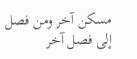مسكن آخر ومن فصل إلى فصل آخر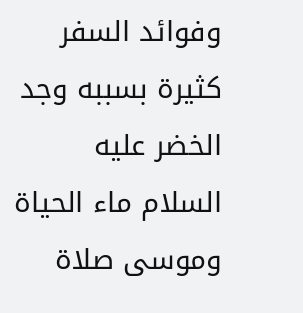وفوائد السفر كثيرة بسببه وجد الخضر عليه السلام ماء الحياة وموسى صلاة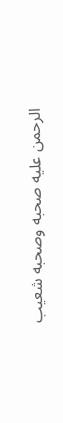الرحمن عليه صحبه وصحبه شعيب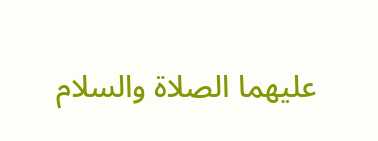عليهما الصلاة والسلام